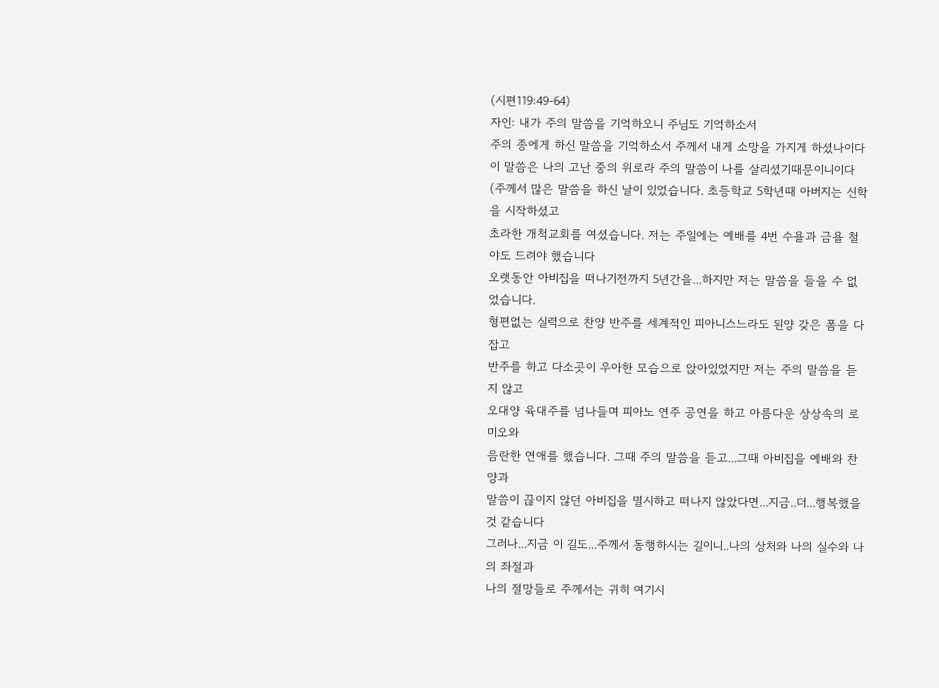(시편119:49-64)
자인: 내가 주의 말씀을 기억하오니 주님도 기억하소서
주의 종에게 하신 말씀을 기억하소서 주께서 내게 소망을 가지게 하셨나이다
이 말씀은 나의 고난 중의 위로라 주의 말씀이 나를 살리셨기때문이니이다
(주께서 많은 말씀을 하신 날이 있었습니다. 초등학교 5학년때 아버지는 신학을 시작하셨고
초라한 개척교회를 여셨습니다. 저는 주일에는 예배를 4번 수욜과 금욜 철야도 드려야 했습니다
오랫동안 아비집을 떠나기전까지 5년간을...하지만 저는 말씀을 들을 수 없었습니다.
형편없는 실력으로 찬양 반주를 세계적인 피아니스느라도 된양 갖은 폼을 다 잡고
반주를 하고 다소곳이 우아한 모습으로 앉아있었지만 저는 주의 말씀을 듣지 않고
오대양 육대주를 넘나들며 피아노 연주 공연을 하고 아름다운 상상속의 로미오와
음란한 연애를 했습니다. 그때 주의 말씀을 듣고...그때 아비집을 예배와 찬양과
말씀이 끊이지 않던 아비집을 멸시하고 떠나지 않았다면...지금..더...행복했을것 같습니다
그러나...지금 이 길도...주께서 동행하시는 길이니..나의 상처와 나의 실수와 나의 좌절과
나의 절망들로 주께서는 귀히 여기시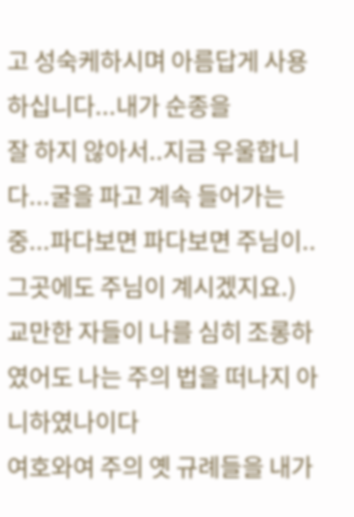고 성숙케하시며 아름답게 사용하십니다...내가 순종을
잘 하지 않아서..지금 우울합니다...굴을 파고 계속 들어가는중...파다보면 파다보면 주님이..
그곳에도 주님이 계시겠지요.)
교만한 자들이 나를 심히 조롱하였어도 나는 주의 법을 떠나지 아니하였나이다
여호와여 주의 옛 규례들을 내가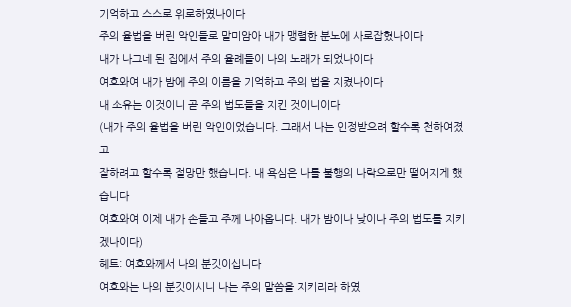기억하고 스스로 위로하였나이다
주의 율법을 버린 악인들로 말미암아 내가 맹렬한 분노에 사로잡혔나이다
내가 나그네 된 집에서 주의 율례들이 나의 노래가 되었나이다
여호와여 내가 밤에 주의 이름을 기억하고 주의 법을 지켰나이다
내 소유는 이것이니 곧 주의 법도들을 지킨 것이니이다
(내가 주의 율법을 버린 악인이었습니다. 그래서 나는 인정받으려 할수록 천하여졌고
잘하려고 할수록 절망만 했습니다. 내 욕심은 나를 불행의 나락으로만 떨어지게 했습니다
여호와여 이제 내가 손들고 주께 나아옵니다. 내가 밤이나 낮이나 주의 법도를 지키겠나이다)
헤트: 여호와께서 나의 분깃이십니다
여호와는 나의 분깃이시니 나는 주의 말씀을 지키리라 하였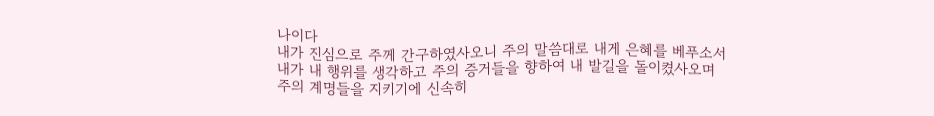나이다
내가 진심으로 주께 간구하였사오니 주의 말씀대로 내게 은혜를 베푸소서
내가 내 행위를 생각하고 주의 증거들을 향하여 내 발길을 돌이켰사오며
주의 계명들을 지키기에 신속히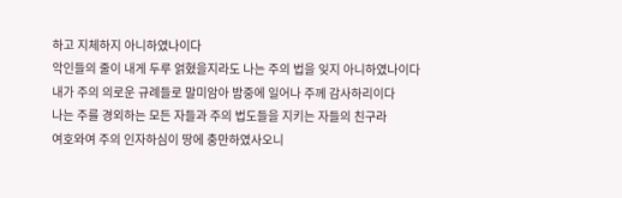하고 지체하지 아니하였나이다
악인들의 줄이 내게 두루 얽혔을지라도 나는 주의 법을 잊지 아니하였나이다
내가 주의 의로운 규례들로 말미암아 밤중에 일어나 주께 감사하리이다
나는 주를 경외하는 모든 자들과 주의 법도들을 지키는 자들의 친구라
여호와여 주의 인자하심이 땅에 충만하였사오니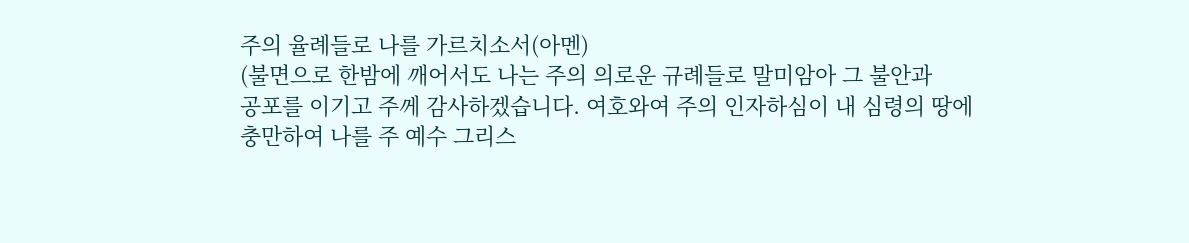주의 율례들로 나를 가르치소서(아멘)
(불면으로 한밤에 깨어서도 나는 주의 의로운 규례들로 말미암아 그 불안과
공포를 이기고 주께 감사하겠습니다. 여호와여 주의 인자하심이 내 심령의 땅에
충만하여 나를 주 예수 그리스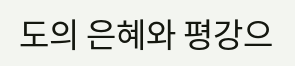도의 은혜와 평강으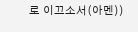로 이끄소서(아멘))